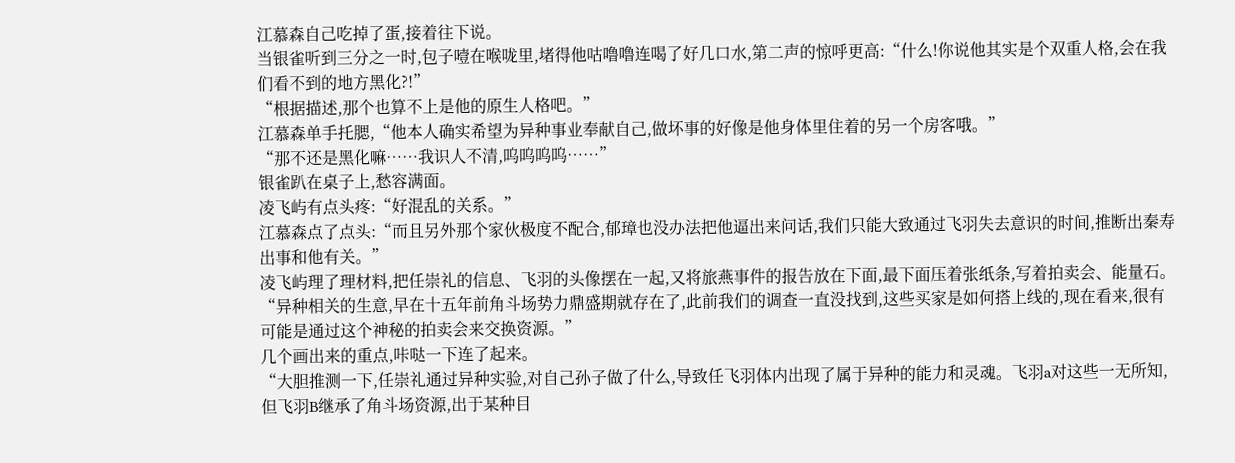江慕森自己吃掉了蛋,接着往下说。
当银雀听到三分之一时,包子噎在喉咙里,堵得他咕噜噜连喝了好几口水,第二声的惊呼更高:“什么!你说他其实是个双重人格,会在我们看不到的地方黑化?!”
“根据描述,那个也算不上是他的原生人格吧。”
江慕森单手托腮,“他本人确实希望为异种事业奉献自己,做坏事的好像是他身体里住着的另一个房客哦。”
“那不还是黑化嘛……我识人不清,呜呜呜呜……”
银雀趴在桌子上,愁容满面。
凌飞屿有点头疼:“好混乱的关系。”
江慕森点了点头:“而且另外那个家伙极度不配合,郁璋也没办法把他逼出来问话,我们只能大致通过飞羽失去意识的时间,推断出秦寿出事和他有关。”
凌飞屿理了理材料,把任崇礼的信息、飞羽的头像摆在一起,又将旅燕事件的报告放在下面,最下面压着张纸条,写着拍卖会、能量石。
“异种相关的生意,早在十五年前角斗场势力鼎盛期就存在了,此前我们的调查一直没找到,这些买家是如何搭上线的,现在看来,很有可能是通过这个神秘的拍卖会来交换资源。”
几个画出来的重点,咔哒一下连了起来。
“大胆推测一下,任崇礼通过异种实验,对自己孙子做了什么,导致任飞羽体内出现了属于异种的能力和灵魂。飞羽a对这些一无所知,但飞羽B继承了角斗场资源,出于某种目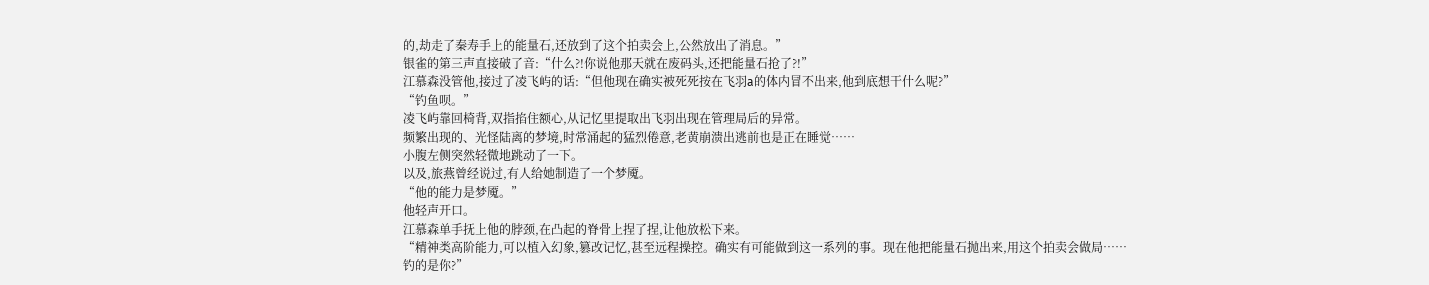的,劫走了秦寿手上的能量石,还放到了这个拍卖会上,公然放出了消息。”
银雀的第三声直接破了音:“什么?!你说他那天就在废码头,还把能量石抢了?!”
江慕森没管他,接过了凌飞屿的话:“但他现在确实被死死按在飞羽a的体内冒不出来,他到底想干什么呢?”
“钓鱼呗。”
凌飞屿靠回椅背,双指掐住额心,从记忆里提取出飞羽出现在管理局后的异常。
频繁出现的、光怪陆离的梦境,时常涌起的猛烈倦意,老黄崩溃出逃前也是正在睡觉……
小腹左侧突然轻微地跳动了一下。
以及,旅燕曾经说过,有人给她制造了一个梦魇。
“他的能力是梦魇。”
他轻声开口。
江慕森单手抚上他的脖颈,在凸起的脊骨上捏了捏,让他放松下来。
“精神类高阶能力,可以植入幻象,篡改记忆,甚至远程操控。确实有可能做到这一系列的事。现在他把能量石抛出来,用这个拍卖会做局……钓的是你?”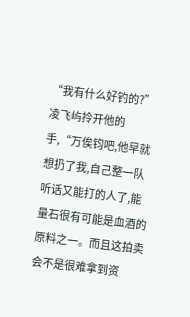“我有什么好钓的?”
凌飞屿拎开他的手,“万俟钧吧,他早就想扔了我,自己整一队听话又能打的人了,能量石很有可能是血酒的原料之一。而且这拍卖会不是很难拿到资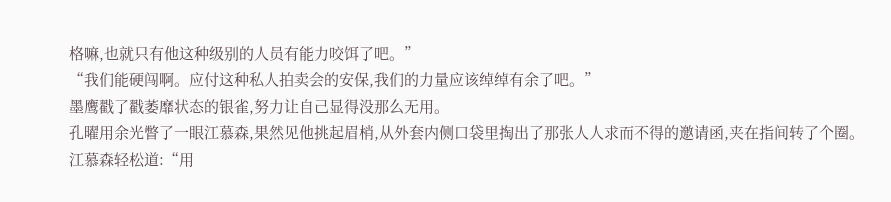格嘛,也就只有他这种级别的人员有能力咬饵了吧。”
“我们能硬闯啊。应付这种私人拍卖会的安保,我们的力量应该绰绰有余了吧。”
墨鹰戳了戳萎靡状态的银雀,努力让自己显得没那么无用。
孔曜用余光瞥了一眼江慕森,果然见他挑起眉梢,从外套内侧口袋里掏出了那张人人求而不得的邀请函,夹在指间转了个圈。
江慕森轻松道:“用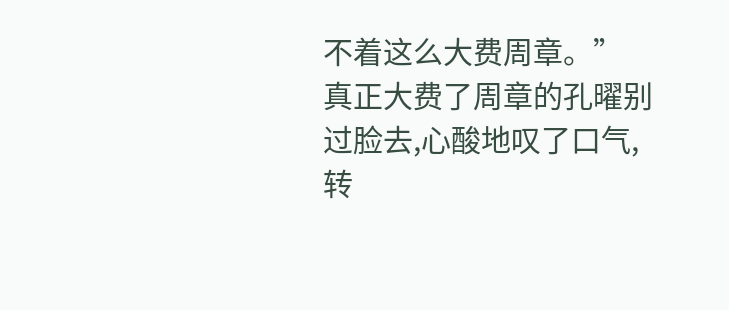不着这么大费周章。”
真正大费了周章的孔曜别过脸去,心酸地叹了口气,转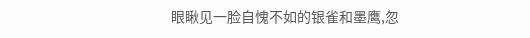眼瞅见一脸自愧不如的银雀和墨鹰,忽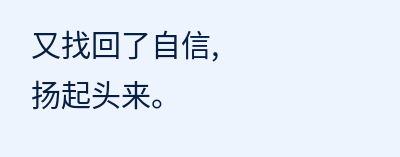又找回了自信,扬起头来。